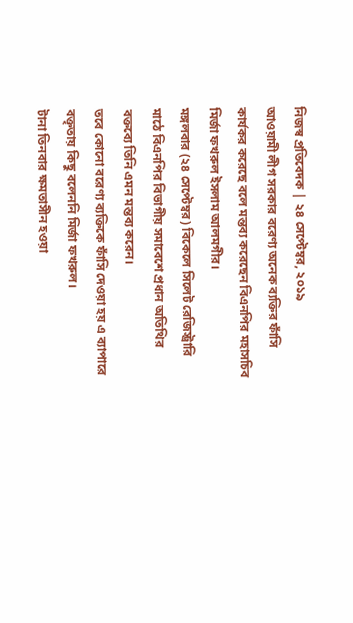নিজস্ব প্রতিবেদক | ২৪ সেপ্টেম্বর, ২০১৯
আওয়ামী লীগ সরকার বরেণ্য অনেক ব্যক্তির ফাঁসি কার্যকর করেছে বলে মন্তব্য করেছেন বিএনপির মহাসচিব মির্জা ফখরুল ইসলাম আলমগীর।
মঙ্গলবার (২৪ সেপ্টেম্বর) বিকেলে সিলেট রেজিস্ট্রারি মাঠে বিএনপির বিভাগীয় সমাবেশে প্রধান অতিথির বক্তব্যে তিনি এমন মন্তব্য করেন।
তবে কোনো বরেণ্য ব্যক্তিকে ফাঁসি দেওয়া হয় এ ব্যাপারে বক্তৃতায় কিছু বলেননি মির্জা ফখরুল।
টানা তিনবার ক্ষমতাসীন হওয়া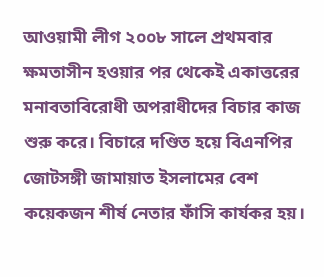আওয়ামী লীগ ২০০৮ সালে প্রথমবার ক্ষমতাসীন হওয়ার পর থেকেই একাত্তরের মনাবতাবিরোধী অপরাধীদের বিচার কাজ শুরু করে। বিচারে দণ্ডিত হয়ে বিএনপির জোটসঙ্গী জামায়াত ইসলামের বেশ কয়েকজন শীর্ষ নেতার ফাঁসি কার্যকর হয়।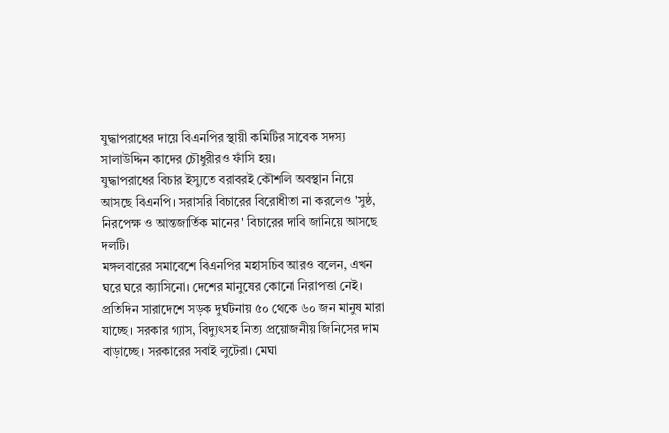যুদ্ধাপরাধের দায়ে বিএনপির স্থায়ী কমিটির সাবেক সদস্য সালাউদ্দিন কাদের চৌধুরীরও ফাঁসি হয়।
যুদ্ধাপরাধের বিচার ইস্যুতে বরাবরই কৌশলি অবস্থান নিয়ে আসছে বিএনপি। সরাসরি বিচারের বিরোধীতা না করলেও 'সুষ্ঠ, নিরপেক্ষ ও আন্তজার্তিক মানের' বিচারের দাবি জানিয়ে আসছে দলটি।
মঙ্গলবারের সমাবেশে বিএনপির মহাসচিব আরও বলেন, এখন ঘরে ঘরে ক্যাসিনো। দেশের মানুষের কোনো নিরাপত্তা নেই। প্রতিদিন সারাদেশে সড়ক দুর্ঘটনায় ৫০ থেকে ৬০ জন মানুষ মারা যাচ্ছে। সরকার গ্যাস, বিদ্যুৎসহ নিত্য প্রয়োজনীয় জিনিসের দাম বাড়াচ্ছে। সরকারের সবাই লুটেরা। মেঘা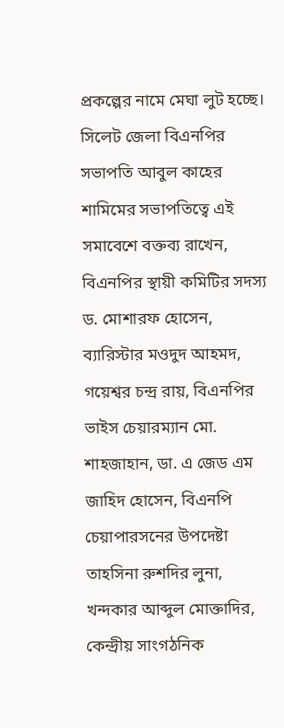প্রকল্পের নামে মেঘা লুট হচ্ছে।
সিলেট জেলা বিএনপির সভাপতি আবুল কাহের শামিমের সভাপতিত্বে এই সমাবেশে বক্তব্য রাখেন, বিএনপির স্থায়ী কমিটির সদস্য ড. মোশারফ হোসেন, ব্যারিস্টার মওদুদ আহমদ, গয়েশ্বর চন্দ্র রায়, বিএনপির ভাইস চেয়ারম্যান মো. শাহজাহান, ডা. এ জেড এম জাহিদ হোসেন, বিএনপি চেয়াপারসনের উপদেষ্টা তাহসিনা রুশদির লুনা, খন্দকার আব্দুল মোক্তাদির, কেন্দ্রীয় সাংগঠনিক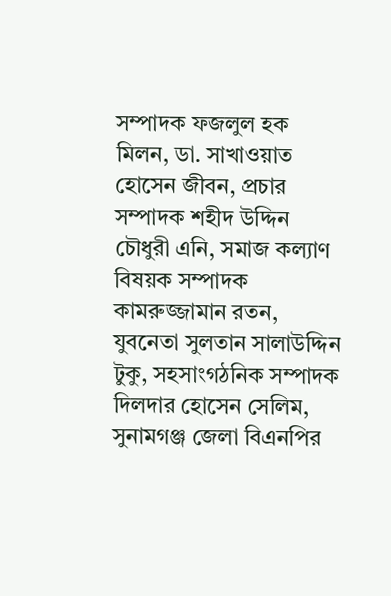সম্পাদক ফজলুল হক মিলন, ডা. সাখাওয়াত হোসেন জীবন, প্রচার সম্পাদক শহীদ উদ্দিন চৌধুরী এনি, সমাজ কল্যাণ বিষয়ক সম্পাদক কামরুজ্জামান রতন, যুবনেতা সুলতান সালাউদ্দিন টুকু, সহসাংগঠনিক সম্পাদক দিলদার হোসেন সেলিম, সুনামগঞ্জ জেলা বিএনপির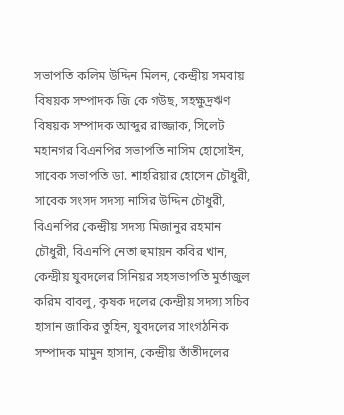সভাপতি কলিম উদ্দিন মিলন, কেন্দ্রীয় সমবায় বিষয়ক সম্পাদক জি কে গউছ, সহক্ষুদ্রঋণ বিষয়ক সম্পাদক আব্দুর রাজ্জাক, সিলেট মহানগর বিএনপির সভাপতি নাসিম হোসোইন, সাবেক সভাপতি ডা. শাহরিয়ার হোসেন চৌধুরী, সাবেক সংসদ সদস্য নাসির উদ্দিন চৌধুরী, বিএনপির কেন্দ্রীয় সদস্য মিজানুর রহমান চৌধুরী, বিএনপি নেতা হুমায়ন কবির খান, কেন্দ্রীয় যুবদলের সিনিয়র সহসভাপতি মুর্তাজুল করিম বাবলু, কৃষক দলের কেন্দ্রীয় সদস্য সচিব হাসান জাকির তুহিন, যুবদলের সাংগঠনিক সম্পাদক মামুন হাসান, কেন্দ্রীয় তাঁতীদলের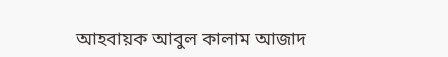আহবায়ক আবুল কালাম আজাদ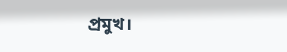প্রমুখ।